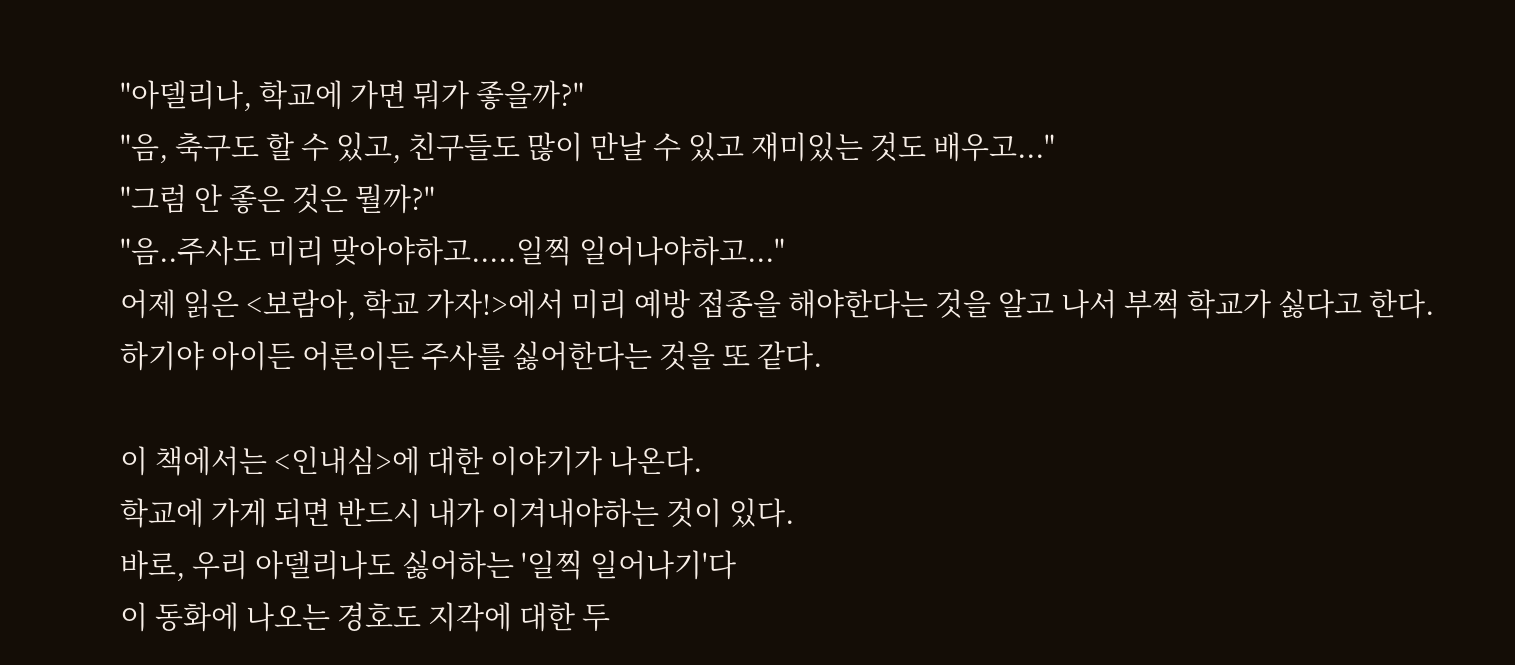"아델리나, 학교에 가면 뭐가 좋을까?"
"음, 축구도 할 수 있고, 친구들도 많이 만날 수 있고 재미있는 것도 배우고..."
"그럼 안 좋은 것은 뭘까?"
"음..주사도 미리 맞아야하고.....일찍 일어나야하고..."
어제 읽은 <보람아, 학교 가자!>에서 미리 예방 접종을 해야한다는 것을 알고 나서 부쩍 학교가 싫다고 한다.
하기야 아이든 어른이든 주사를 싫어한다는 것을 또 같다.

이 책에서는 <인내심>에 대한 이야기가 나온다.
학교에 가게 되면 반드시 내가 이겨내야하는 것이 있다.
바로, 우리 아델리나도 싫어하는 '일찍 일어나기'다
이 동화에 나오는 경호도 지각에 대한 두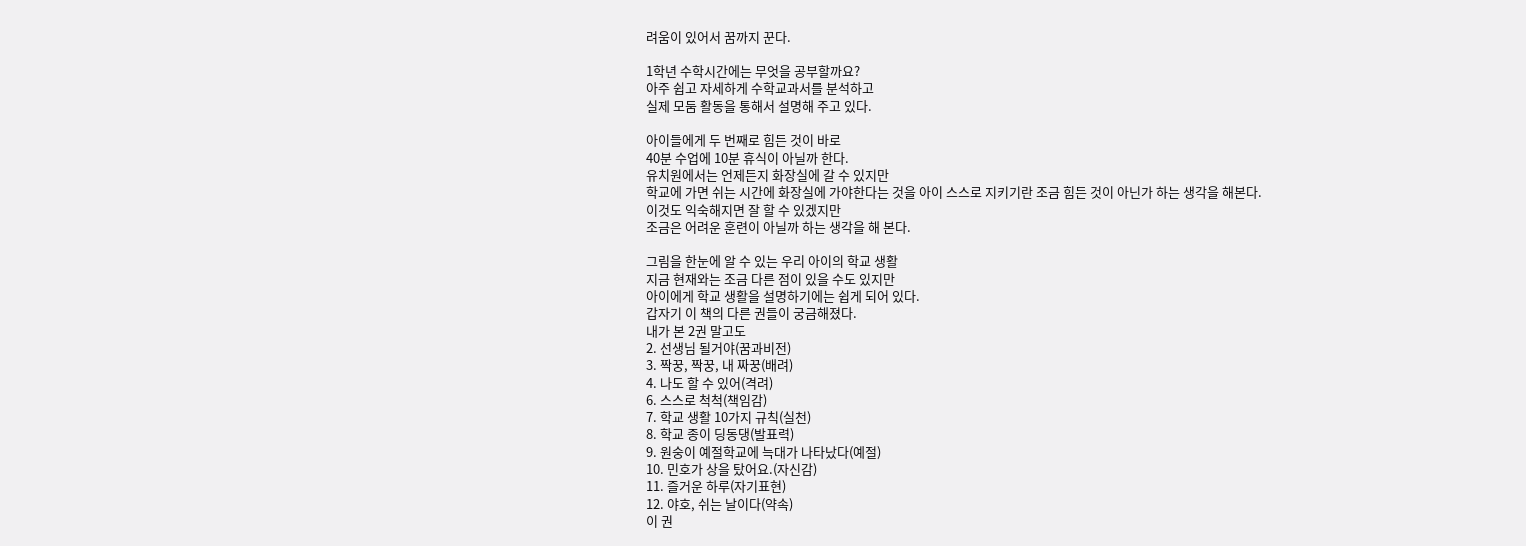려움이 있어서 꿈까지 꾼다.

1학년 수학시간에는 무엇을 공부할까요?
아주 쉽고 자세하게 수학교과서를 분석하고
실제 모둠 활동을 통해서 설명해 주고 있다.

아이들에게 두 번째로 힘든 것이 바로
40분 수업에 10분 휴식이 아닐까 한다.
유치원에서는 언제든지 화장실에 갈 수 있지만
학교에 가면 쉬는 시간에 화장실에 가야한다는 것을 아이 스스로 지키기란 조금 힘든 것이 아닌가 하는 생각을 해본다.
이것도 익숙해지면 잘 할 수 있겠지만
조금은 어려운 훈련이 아닐까 하는 생각을 해 본다.

그림을 한눈에 알 수 있는 우리 아이의 학교 생활
지금 현재와는 조금 다른 점이 있을 수도 있지만
아이에게 학교 생활을 설명하기에는 쉽게 되어 있다.
갑자기 이 책의 다른 권들이 궁금해졌다.
내가 본 2권 말고도
2. 선생님 될거야(꿈과비전)
3. 짝꿍, 짝꿍, 내 짜꿍(배려)
4. 나도 할 수 있어(격려)
6. 스스로 척척(책임감)
7. 학교 생활 10가지 규칙(실천)
8. 학교 종이 딩동댕(발표력)
9. 원숭이 예절학교에 늑대가 나타났다(예절)
10. 민호가 상을 탔어요.(자신감)
11. 즐거운 하루(자기표현)
12. 야호, 쉬는 날이다(약속)
이 권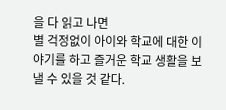을 다 읽고 나면
별 걱정없이 아이와 학교에 대한 이야기를 하고 즐거운 학교 생활을 보낼 수 있을 것 같다.